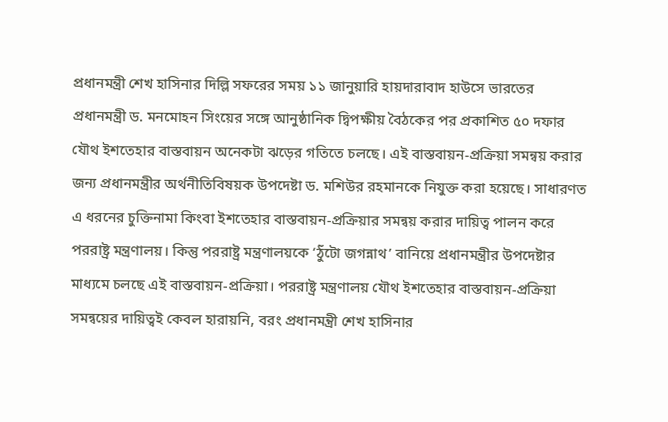প্রধানমন্ত্রী শেখ হাসিনার দিল্লি সফরের সময় ১১ জানুয়ারি হায়দারাবাদ হাউসে ভারতের প্রধানমন্ত্রী ড. মনমোহন সিংয়ের সঙ্গে আনুষ্ঠানিক দ্বিপক্ষীয় বৈঠকের পর প্রকাশিত ৫০ দফার যৌথ ইশতেহার বাস্তবায়ন অনেকটা ঝড়ের গতিতে চলছে। এই বাস্তবায়ন-প্রক্রিয়া সমন্বয় করার জন্য প্রধানমন্ত্রীর অর্থনীতিবিষয়ক উপদেষ্টা ড. মশিউর রহমানকে নিযুক্ত করা হয়েছে। সাধারণত এ ধরনের চুক্তিনামা কিংবা ইশতেহার বাস্তবায়ন-প্রক্রিয়ার সমন্বয় করার দায়িত্ব পালন করে পররাষ্ট্র মন্ত্রণালয়। কিন্তু পররাষ্ট্র মন্ত্রণালয়কে ‘ঠুঁটো জগন্নাথ’ বানিয়ে প্রধানমন্ত্রীর উপদেষ্টার মাধ্যমে চলছে এই বাস্তবায়ন-প্রক্রিয়া। পররাষ্ট্র মন্ত্রণালয় যৌথ ইশতেহার বাস্তবায়ন-প্রক্রিয়া সমন্বয়ের দায়িত্বই কেবল হারায়নি, বরং প্রধানমন্ত্রী শেখ হাসিনার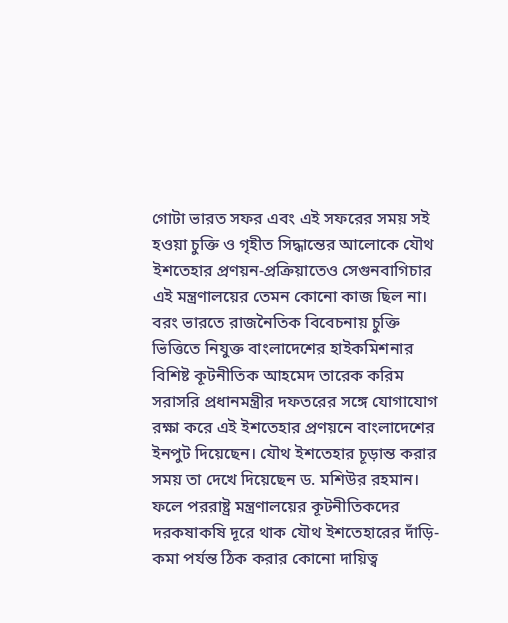গোটা ভারত সফর এবং এই সফরের সময় সই হওয়া চুক্তি ও গৃহীত সিদ্ধান্তের আলোকে যৌথ ইশতেহার প্রণয়ন-প্রক্রিয়াতেও সেগুনবাগিচার এই মন্ত্রণালয়ের তেমন কোনো কাজ ছিল না। বরং ভারতে রাজনৈতিক বিবেচনায় চুক্তি ভিত্তিতে নিযুক্ত বাংলাদেশের হাইকমিশনার বিশিষ্ট কূটনীতিক আহমেদ তারেক করিম সরাসরি প্রধানমন্ত্রীর দফতরের সঙ্গে যোগাযোগ রক্ষা করে এই ইশতেহার প্রণয়নে বাংলাদেশের ইনপুট দিয়েছেন। যৌথ ইশতেহার চূড়ান্ত করার সময় তা দেখে দিয়েছেন ড. মশিউর রহমান। ফলে পররাষ্ট্র মন্ত্রণালয়ের কূটনীতিকদের দরকষাকষি দূরে থাক যৌথ ইশতেহারের দাঁড়ি-কমা পর্যন্ত ঠিক করার কোনো দায়িত্ব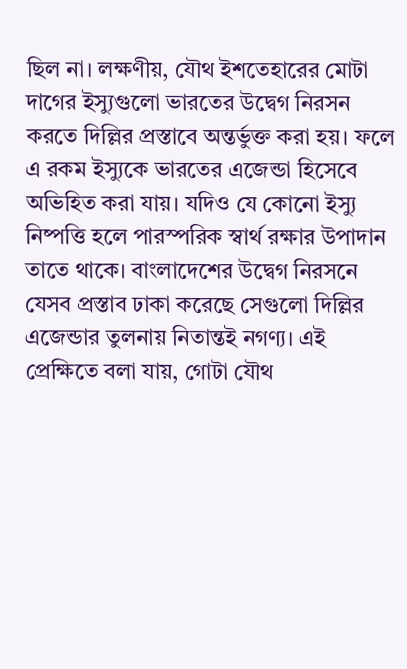ছিল না। লক্ষণীয়, যৌথ ইশতেহারের মোটা দাগের ইস্যুগুলো ভারতের উদ্বেগ নিরসন করতে দিল্লির প্রস্তাবে অন্তর্ভুক্ত করা হয়। ফলে এ রকম ইস্যুকে ভারতের এজেন্ডা হিসেবে অভিহিত করা যায়। যদিও যে কোনো ইস্যু নিষ্পত্তি হলে পারস্পরিক স্বার্থ রক্ষার উপাদান তাতে থাকে। বাংলাদেশের উদ্বেগ নিরসনে যেসব প্রস্তাব ঢাকা করেছে সেগুলো দিল্লির এজেন্ডার তুলনায় নিতান্তই নগণ্য। এই প্রেক্ষিতে বলা যায়, গোটা যৌথ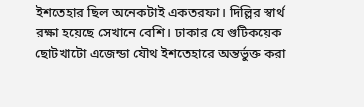ইশতেহার ছিল অনেকটাই একতরফা। দিল্লির স্বার্থ রক্ষা হয়েছে সেখানে বেশি। ঢাকার যে গুটিকয়েক ছোটখাটো এজেন্ডা যৌথ ইশতেহারে অন্তর্ভুক্ত করা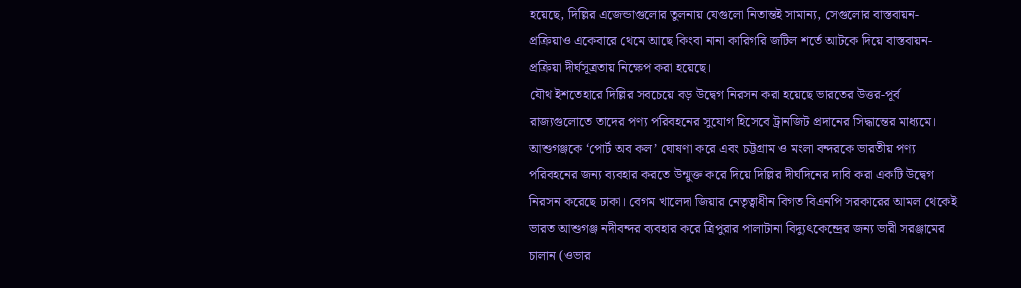হয়েছে, দিল্লির এজেন্ডাগুলোর তুলনায় যেগুলো নিতান্তই সামান্য, সেগুলোর বাস্তবায়ন-প্রক্রিয়াও একেবারে থেমে আছে কিংবা নানা কারিগরি জটিল শর্তে আটকে দিয়ে বাস্তবায়ন-প্রক্রিয়া দীর্ঘসূত্রতায় নিক্ষেপ করা হয়েছে।
যৌথ ইশতেহারে দিল্লির সবচেয়ে বড় উদ্বেগ নিরসন করা হয়েছে ভারতের উত্তর-পূর্ব রাজ্যগুলোতে তাদের পণ্য পরিবহনের সুযোগ হিসেবে ট্রানজিট প্রদানের সিদ্ধান্তের মাধ্যমে। আশুগঞ্জকে ‘পোর্ট অব কল’ ঘোষণা করে এবং চট্টগ্রাম ও মংলা বন্দরকে ভারতীয় পণ্য পরিবহনের জন্য ব্যবহার করতে উন্মুক্ত করে দিয়ে দিল্লির দীর্ঘদিনের দাবি করা একটি উদ্বেগ নিরসন করেছে ঢাকা। বেগম খালেদা জিয়ার নেতৃত্বাধীন বিগত বিএনপি সরকারের আমল থেকেই ভারত আশুগঞ্জ নদীবন্দর ব্যবহার করে ত্রিপুরার পালাটানা বিদ্যুৎকেন্দ্রের জন্য ভারী সরঞ্জামের চালান (ওভার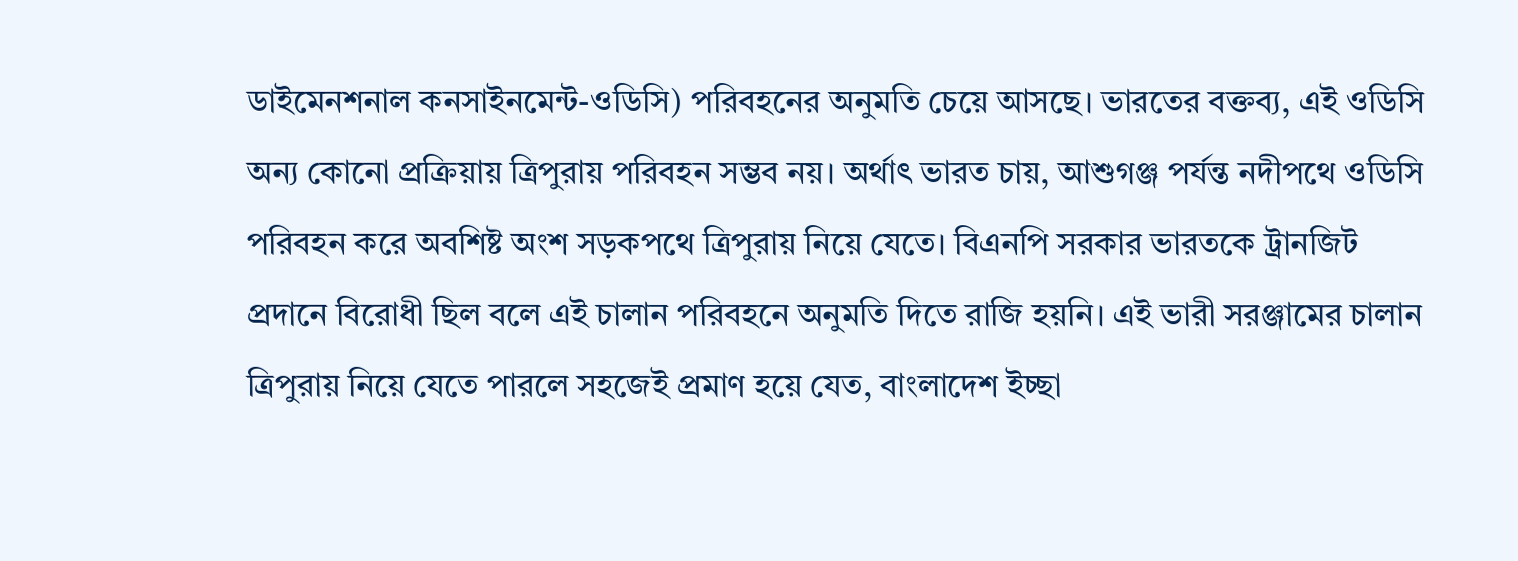ডাইমেনশনাল কনসাইনমেন্ট-ওডিসি) পরিবহনের অনুমতি চেয়ে আসছে। ভারতের বক্তব্য, এই ওডিসি অন্য কোনো প্রক্রিয়ায় ত্রিপুরায় পরিবহন সম্ভব নয়। অর্থাৎ ভারত চায়, আশুগঞ্জ পর্যন্ত নদীপথে ওডিসি পরিবহন করে অবশিষ্ট অংশ সড়কপথে ত্রিপুরায় নিয়ে যেতে। বিএনপি সরকার ভারতকে ট্রানজিট প্রদানে বিরোধী ছিল বলে এই চালান পরিবহনে অনুমতি দিতে রাজি হয়নি। এই ভারী সরঞ্জামের চালান ত্রিপুরায় নিয়ে যেতে পারলে সহজেই প্রমাণ হয়ে যেত, বাংলাদেশ ইচ্ছা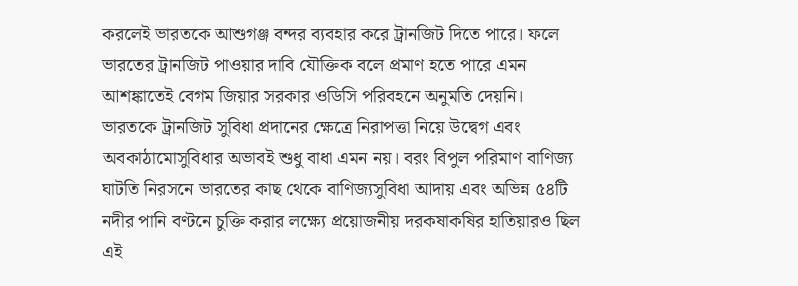করলেই ভারতকে আশুগঞ্জ বন্দর ব্যবহার করে ট্রানজিট দিতে পারে। ফলে ভারতের ট্রানজিট পাওয়ার দাবি যৌক্তিক বলে প্রমাণ হতে পারে এমন আশঙ্কাতেই বেগম জিয়ার সরকার ওডিসি পরিবহনে অনুমতি দেয়নি।
ভারতকে ট্রানজিট সুবিধা প্রদানের ক্ষেত্রে নিরাপত্তা নিয়ে উদ্বেগ এবং অবকাঠামোসুবিধার অভাবই শুধু বাধা এমন নয়। বরং বিপুল পরিমাণ বাণিজ্য ঘাটতি নিরসনে ভারতের কাছ থেকে বাণিজ্যসুবিধা আদায় এবং অভিন্ন ৫৪টি নদীর পানি বণ্টনে চুক্তি করার লক্ষ্যে প্রয়োজনীয় দরকষাকষির হাতিয়ারও ছিল এই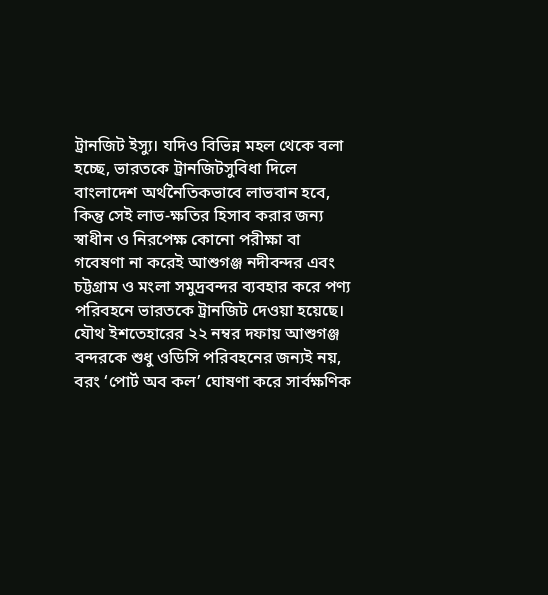ট্রানজিট ইস্যু। যদিও বিভিন্ন মহল থেকে বলা হচ্ছে, ভারতকে ট্রানজিটসুবিধা দিলে বাংলাদেশ অর্থনৈতিকভাবে লাভবান হবে, কিন্তু সেই লাভ-ক্ষতির হিসাব করার জন্য স্বাধীন ও নিরপেক্ষ কোনো পরীক্ষা বা গবেষণা না করেই আশুগঞ্জ নদীবন্দর এবং চট্টগ্রাম ও মংলা সমুদ্রবন্দর ব্যবহার করে পণ্য পরিবহনে ভারতকে ট্রানজিট দেওয়া হয়েছে।
যৌথ ইশতেহারের ২২ নম্বর দফায় আশুগঞ্জ বন্দরকে শুধু ওডিসি পরিবহনের জন্যই নয়, বরং ‘পোর্ট অব কল’ ঘোষণা করে সার্বক্ষণিক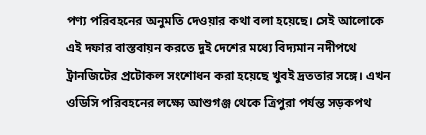পণ্য পরিবহনের অনুমতি দেওয়ার কথা বলা হয়েছে। সেই আলোকে এই দফার বাস্তবায়ন করতে দুই দেশের মধ্যে বিদ্যমান নদীপথে ট্রানজিটের প্রটোকল সংশোধন করা হয়েছে খুবই দ্রততার সঙ্গে। এখন ওডিসি পরিবহনের লক্ষ্যে আশুগঞ্জ থেকে ত্রিপুরা পর্যন্ত সড়কপথ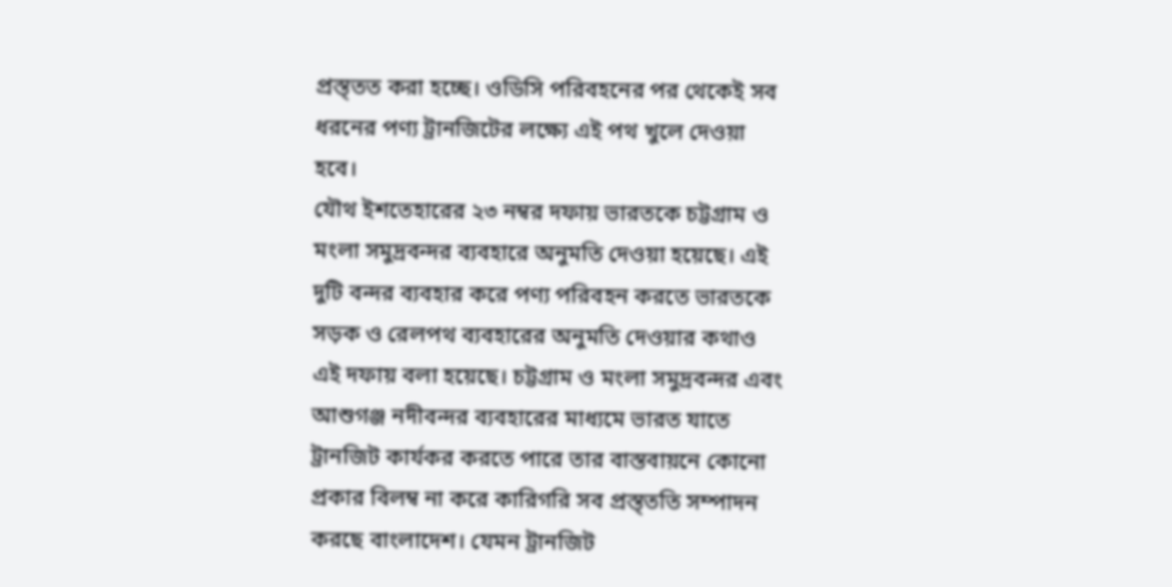প্রস্ত্তত করা হচ্ছে। ওডিসি পরিবহনের পর থেকেই সব ধরনের পণ্য ট্রানজিটের লক্ষ্যে এই পথ খুলে দেওয়া হবে।
যৌথ ইশতেহারের ২৩ নম্বর দফায় ভারতকে চট্টগ্রাম ও মংলা সমুদ্রবন্দর ব্যবহারে অনুমতি দেওয়া হয়েছে। এই দুটি বন্দর ব্যবহার করে পণ্য পরিবহন করতে ভারতকে সড়ক ও রেলপথ ব্যবহারের অনুমতি দেওয়ার কথাও এই দফায় বলা হয়েছে। চট্টগ্রাম ও মংলা সমুদ্রবন্দর এবং আশুগঞ্জ নদীবন্দর ব্যবহারের মাধ্যমে ভারত যাতে ট্রানজিট কার্যকর করতে পারে তার বাস্তবায়নে কোনো প্রকার বিলম্ব না করে কারিগরি সব প্রস্ত্ততি সম্পাদন করছে বাংলাদেশ। যেমন ট্রানজিট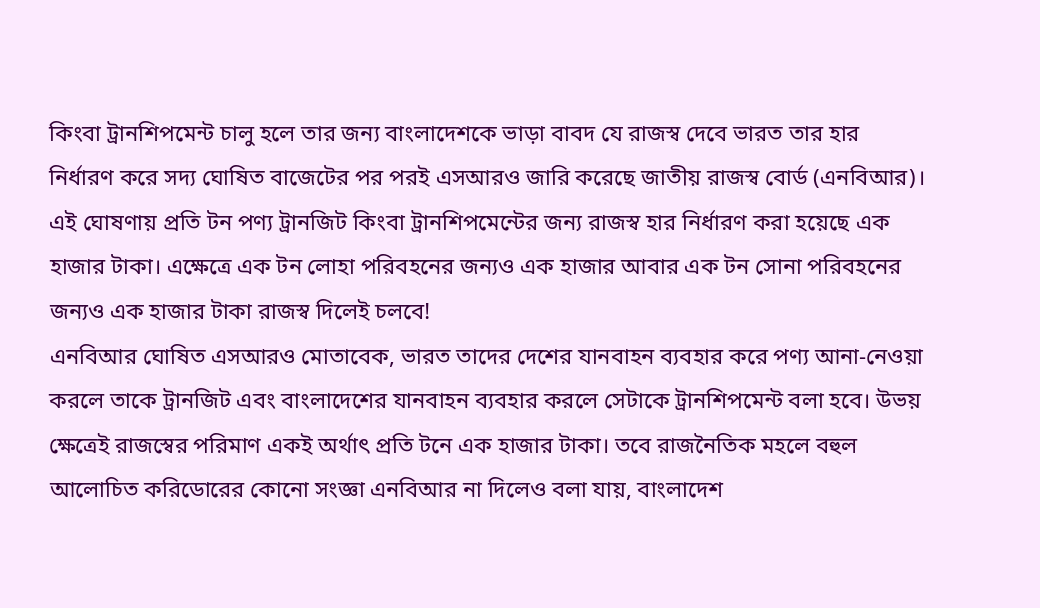কিংবা ট্রানশিপমেন্ট চালু হলে তার জন্য বাংলাদেশকে ভাড়া বাবদ যে রাজস্ব দেবে ভারত তার হার নির্ধারণ করে সদ্য ঘোষিত বাজেটের পর পরই এসআরও জারি করেছে জাতীয় রাজস্ব বোর্ড (এনবিআর)। এই ঘোষণায় প্রতি টন পণ্য ট্রানজিট কিংবা ট্রানশিপমেন্টের জন্য রাজস্ব হার নির্ধারণ করা হয়েছে এক হাজার টাকা। এক্ষেত্রে এক টন লোহা পরিবহনের জন্যও এক হাজার আবার এক টন সোনা পরিবহনের জন্যও এক হাজার টাকা রাজস্ব দিলেই চলবে!
এনবিআর ঘোষিত এসআরও মোতাবেক, ভারত তাদের দেশের যানবাহন ব্যবহার করে পণ্য আনা-নেওয়া করলে তাকে ট্রানজিট এবং বাংলাদেশের যানবাহন ব্যবহার করলে সেটাকে ট্রানশিপমেন্ট বলা হবে। উভয় ক্ষেত্রেই রাজস্বের পরিমাণ একই অর্থাৎ প্রতি টনে এক হাজার টাকা। তবে রাজনৈতিক মহলে বহুল আলোচিত করিডোরের কোনো সংজ্ঞা এনবিআর না দিলেও বলা যায়, বাংলাদেশ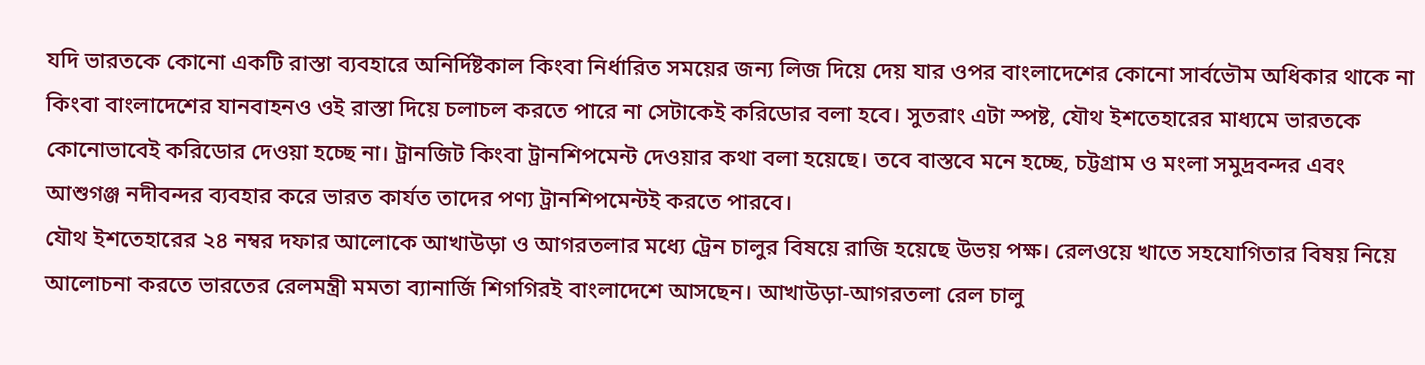যদি ভারতকে কোনো একটি রাস্তা ব্যবহারে অনির্দিষ্টকাল কিংবা নির্ধারিত সময়ের জন্য লিজ দিয়ে দেয় যার ওপর বাংলাদেশের কোনো সার্বভৌম অধিকার থাকে না কিংবা বাংলাদেশের যানবাহনও ওই রাস্তা দিয়ে চলাচল করতে পারে না সেটাকেই করিডোর বলা হবে। সুতরাং এটা স্পষ্ট, যৌথ ইশতেহারের মাধ্যমে ভারতকে কোনোভাবেই করিডোর দেওয়া হচ্ছে না। ট্রানজিট কিংবা ট্রানশিপমেন্ট দেওয়ার কথা বলা হয়েছে। তবে বাস্তবে মনে হচ্ছে, চট্টগ্রাম ও মংলা সমুদ্রবন্দর এবং আশুগঞ্জ নদীবন্দর ব্যবহার করে ভারত কার্যত তাদের পণ্য ট্রানশিপমেন্টই করতে পারবে।
যৌথ ইশতেহারের ২৪ নম্বর দফার আলোকে আখাউড়া ও আগরতলার মধ্যে ট্রেন চালুর বিষয়ে রাজি হয়েছে উভয় পক্ষ। রেলওয়ে খাতে সহযোগিতার বিষয় নিয়ে আলোচনা করতে ভারতের রেলমন্ত্রী মমতা ব্যানার্জি শিগগিরই বাংলাদেশে আসছেন। আখাউড়া-আগরতলা রেল চালু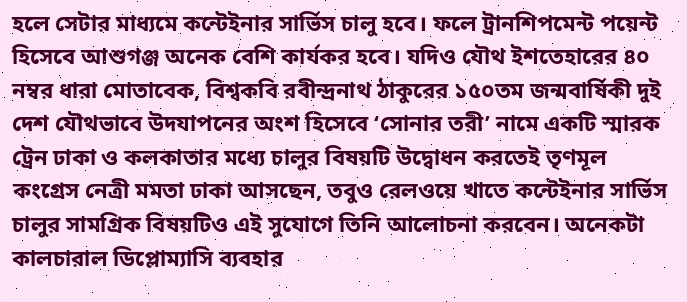হলে সেটার মাধ্যমে কন্টেইনার সার্ভিস চালু হবে। ফলে ট্রানশিপমেন্ট পয়েন্ট হিসেবে আশুগঞ্জ অনেক বেশি কার্যকর হবে। যদিও যৌথ ইশতেহারের ৪০ নম্বর ধারা মোতাবেক, বিশ্বকবি রবীন্দ্রনাথ ঠাকুরের ১৫০তম জন্মবার্ষিকী দুই দেশ যৌথভাবে উদযাপনের অংশ হিসেবে ‘সোনার তরী’ নামে একটি স্মারক ট্রেন ঢাকা ও কলকাতার মধ্যে চালুর বিষয়টি উদ্বোধন করতেই তৃণমূল কংগ্রেস নেত্রী মমতা ঢাকা আসছেন, তবুও রেলওয়ে খাতে কন্টেইনার সার্ভিস চালুর সামগ্রিক বিষয়টিও এই সুযোগে তিনি আলোচনা করবেন। অনেকটা কালচারাল ডিপ্লোম্যাসি ব্যবহার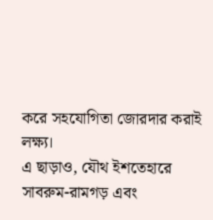করে সহযোগিতা জোরদার করাই লক্ষ্য।
এ ছাড়াও, যৌথ ইশতেহারে সাবরুম-রামগড় এবং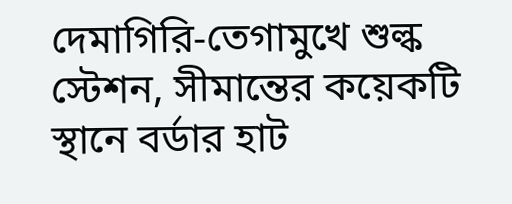দেমাগিরি-তেগামুখে শুল্ক স্টেশন, সীমান্তের কয়েকটি স্থানে বর্ডার হাট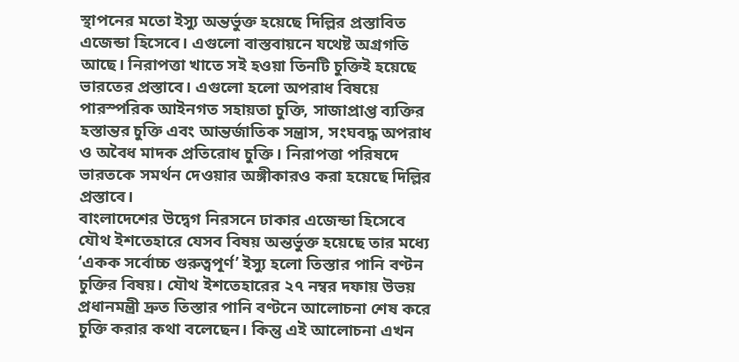স্থাপনের মতো ইস্যু অন্তর্ভুক্ত হয়েছে দিল্লির প্রস্তাবিত এজেন্ডা হিসেবে। এগুলো বাস্তবায়নে যথেষ্ট অগ্রগতি আছে। নিরাপত্তা খাতে সই হওয়া তিনটি চুক্তিই হয়েছে ভারতের প্রস্তাবে। এগুলো হলো অপরাধ বিষয়ে পারস্পরিক আইনগত সহায়তা চুক্তি, সাজাপ্রাপ্ত ব্যক্তির হস্তান্তর চুক্তি এবং আন্তর্জাতিক সন্ত্রাস, সংঘবদ্ধ অপরাধ ও অবৈধ মাদক প্রতিরোধ চুক্তি। নিরাপত্তা পরিষদে ভারতকে সমর্থন দেওয়ার অঙ্গীকারও করা হয়েছে দিল্লির প্রস্তাবে।
বাংলাদেশের উদ্বেগ নিরসনে ঢাকার এজেন্ডা হিসেবে যৌথ ইশতেহারে যেসব বিষয় অন্তর্ভুক্ত হয়েছে তার মধ্যে ‘একক সর্বোচ্চ গুরুত্বপূর্ণ’ ইস্যু হলো তিস্তার পানি বণ্টন চুক্তির বিষয়। যৌথ ইশতেহারের ২৭ নম্বর দফায় উভয় প্রধানমন্ত্রী দ্রুত তিস্তার পানি বণ্টনে আলোচনা শেষ করে চুক্তি করার কথা বলেছেন। কিন্তু এই আলোচনা এখন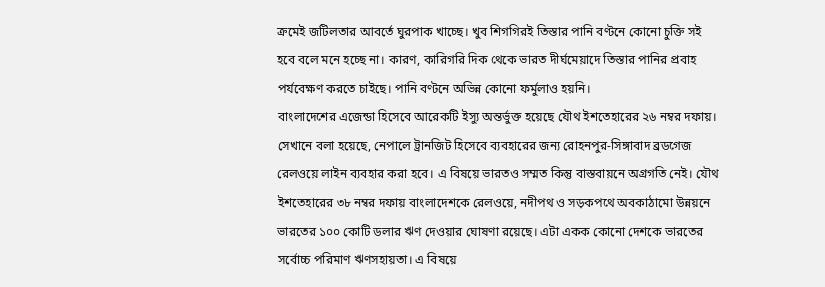ক্রমেই জটিলতার আবর্তে ঘুরপাক খাচ্ছে। খুব শিগগিরই তিস্তার পানি বণ্টনে কোনো চুক্তি সই হবে বলে মনে হচ্ছে না। কারণ, কারিগরি দিক থেকে ভারত দীর্ঘমেয়াদে তিস্তার পানির প্রবাহ পর্যবেক্ষণ করতে চাইছে। পানি বণ্টনে অভিন্ন কোনো ফর্মুলাও হয়নি।
বাংলাদেশের এজেন্ডা হিসেবে আরেকটি ইস্যু অন্তর্ভুক্ত হয়েছে যৌথ ইশতেহারের ২৬ নম্বর দফায়। সেখানে বলা হয়েছে, নেপালে ট্রানজিট হিসেবে ব্যবহারের জন্য রোহনপুর-সিঙ্গাবাদ ব্রডগেজ রেলওয়ে লাইন ব্যবহার করা হবে। এ বিষয়ে ভারতও সম্মত কিন্তু বাস্তবায়নে অগ্রগতি নেই। যৌথ ইশতেহারের ৩৮ নম্বর দফায় বাংলাদেশকে রেলওয়ে, নদীপথ ও সড়কপথে অবকাঠামো উন্নয়নে ভারতের ১০০ কোটি ডলার ঋণ দেওয়ার ঘোষণা রয়েছে। এটা একক কোনো দেশকে ভারতের সর্বোচ্চ পরিমাণ ঋণসহায়তা। এ বিষয়ে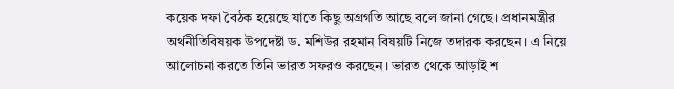কয়েক দফা বৈঠক হয়েছে যাতে কিছু অগ্রগতি আছে বলে জানা গেছে। প্রধানমন্ত্রীর অর্থনীতিবিষয়ক উপদেষ্টা ড. মশিউর রহমান বিষয়টি নিজে তদারক করছেন। এ নিয়ে আলোচনা করতে তিনি ভারত সফরও করছেন। ভারত থেকে আড়াই শ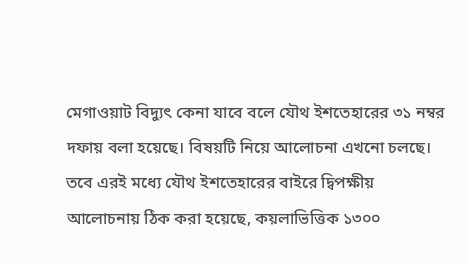মেগাওয়াট বিদ্যুৎ কেনা যাবে বলে যৌথ ইশতেহারের ৩১ নম্বর দফায় বলা হয়েছে। বিষয়টি নিয়ে আলোচনা এখনো চলছে। তবে এরই মধ্যে যৌথ ইশতেহারের বাইরে দ্বিপক্ষীয় আলোচনায় ঠিক করা হয়েছে, কয়লাভিত্তিক ১৩০০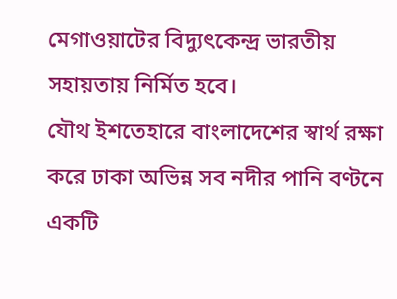মেগাওয়াটের বিদ্যুৎকেন্দ্র ভারতীয় সহায়তায় নির্মিত হবে।
যৌথ ইশতেহারে বাংলাদেশের স্বার্থ রক্ষা করে ঢাকা অভিন্ন সব নদীর পানি বণ্টনে একটি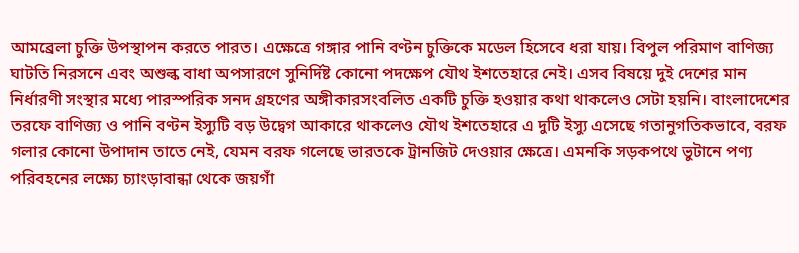আমব্রেলা চুক্তি উপস্থাপন করতে পারত। এক্ষেত্রে গঙ্গার পানি বণ্টন চুক্তিকে মডেল হিসেবে ধরা যায়। বিপুল পরিমাণ বাণিজ্য ঘাটতি নিরসনে এবং অশুল্ক বাধা অপসারণে সুনির্দিষ্ট কোনো পদক্ষেপ যৌথ ইশতেহারে নেই। এসব বিষয়ে দুই দেশের মান নির্ধারণী সংস্থার মধ্যে পারস্পরিক সনদ গ্রহণের অঙ্গীকারসংবলিত একটি চুক্তি হওয়ার কথা থাকলেও সেটা হয়নি। বাংলাদেশের তরফে বাণিজ্য ও পানি বণ্টন ইস্যুটি বড় উদ্বেগ আকারে থাকলেও যৌথ ইশতেহারে এ দুটি ইস্যু এসেছে গতানুগতিকভাবে, বরফ গলার কোনো উপাদান তাতে নেই, যেমন বরফ গলেছে ভারতকে ট্রানজিট দেওয়ার ক্ষেত্রে। এমনকি সড়কপথে ভুটানে পণ্য পরিবহনের লক্ষ্যে চ্যাংড়াবান্ধা থেকে জয়গাঁ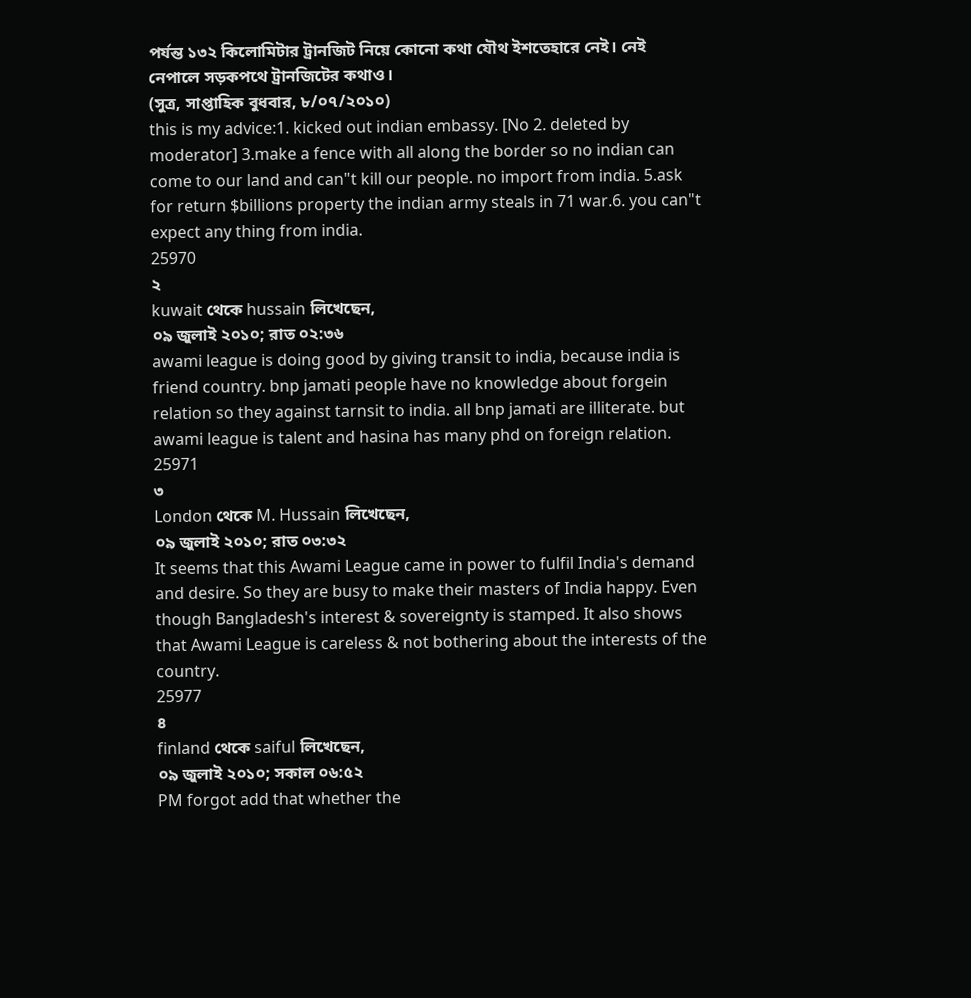পর্যন্ত ১৩২ কিলোমিটার ট্রানজিট নিয়ে কোনো কথা যৌথ ইশতেহারে নেই। নেই নেপালে সড়কপথে ট্রানজিটের কথাও।
(সুত্র, সাপ্তাহিক বুধবার, ৮/০৭/২০১০)
this is my advice:1. kicked out indian embassy. [No 2. deleted by moderator] 3.make a fence with all along the border so no indian can come to our land and can"t kill our people. no import from india. 5.ask for return $billions property the indian army steals in 71 war.6. you can"t expect any thing from india.
25970
২
kuwait থেকে hussain লিখেছেন,
০৯ জুলাই ২০১০; রাত ০২:৩৬
awami league is doing good by giving transit to india, because india is friend country. bnp jamati people have no knowledge about forgein relation so they against tarnsit to india. all bnp jamati are illiterate. but awami league is talent and hasina has many phd on foreign relation.
25971
৩
London থেকে M. Hussain লিখেছেন,
০৯ জুলাই ২০১০; রাত ০৩:৩২
It seems that this Awami League came in power to fulfil India's demand and desire. So they are busy to make their masters of India happy. Even though Bangladesh's interest & sovereignty is stamped. It also shows that Awami League is careless & not bothering about the interests of the country.
25977
৪
finland থেকে saiful লিখেছেন,
০৯ জুলাই ২০১০; সকাল ০৬:৫২
PM forgot add that whether the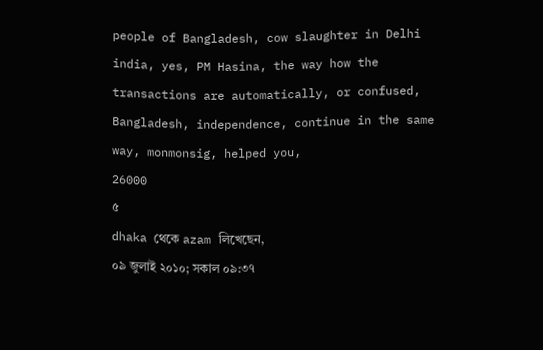people of Bangladesh, cow slaughter in Delhi india, yes, PM Hasina, the way how the transactions are automatically, or confused, Bangladesh, independence, continue in the same way, monmonsig, helped you,
26000
৫
dhaka থেকে azam লিখেছেন,
০৯ জুলাই ২০১০; সকাল ০৯:৩৭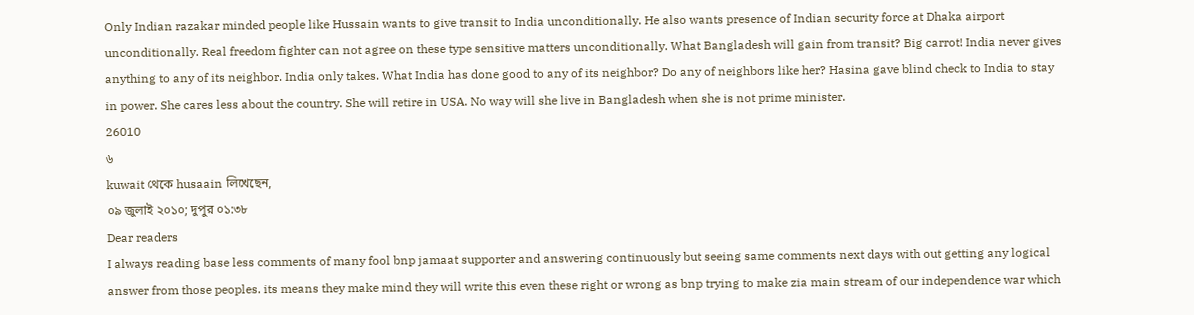Only Indian razakar minded people like Hussain wants to give transit to India unconditionally. He also wants presence of Indian security force at Dhaka airport unconditionally. Real freedom fighter can not agree on these type sensitive matters unconditionally. What Bangladesh will gain from transit? Big carrot! India never gives anything to any of its neighbor. India only takes. What India has done good to any of its neighbor? Do any of neighbors like her? Hasina gave blind check to India to stay in power. She cares less about the country. She will retire in USA. No way will she live in Bangladesh when she is not prime minister.
26010
৬
kuwait থেকে husaain লিখেছেন,
০৯ জুলাই ২০১০; দুপুর ০১:৩৮
Dear readers
I always reading base less comments of many fool bnp jamaat supporter and answering continuously but seeing same comments next days with out getting any logical answer from those peoples. its means they make mind they will write this even these right or wrong as bnp trying to make zia main stream of our independence war which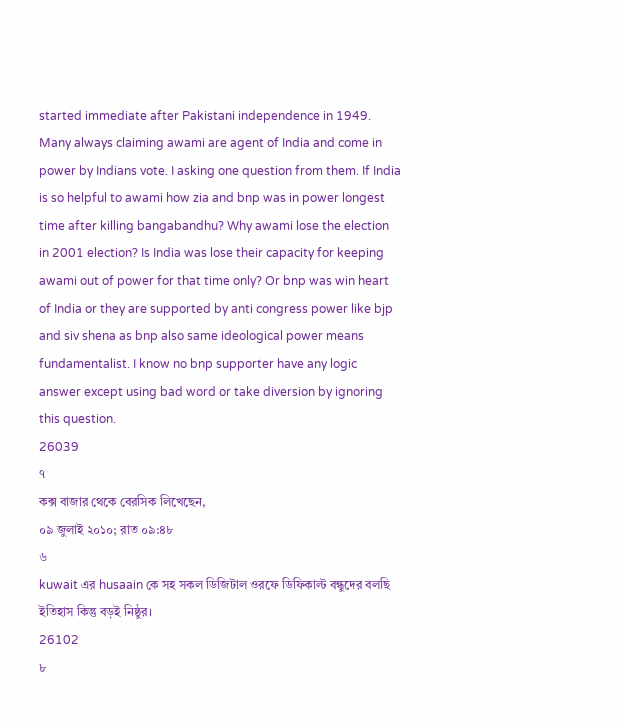started immediate after Pakistani independence in 1949.
Many always claiming awami are agent of India and come in power by Indians vote. I asking one question from them. If India is so helpful to awami how zia and bnp was in power longest time after killing bangabandhu? Why awami lose the election in 2001 election? Is India was lose their capacity for keeping awami out of power for that time only? Or bnp was win heart of India or they are supported by anti congress power like bjp and siv shena as bnp also same ideological power means fundamentalist. I know no bnp supporter have any logic answer except using bad word or take diversion by ignoring this question.
26039
৭
কক্স বাজার থেকে বেরসিক লিখেছেন,
০৯ জুলাই ২০১০; রাত ০৯:৪৮
৬
kuwait এর husaain কে সহ সকল ডিজিটাল ওরফে ডিফিকাল্ট বন্ধুদের বলছি
ইতিহাস কিন্তু বড়ই নিষ্ঠুর।
26102
৮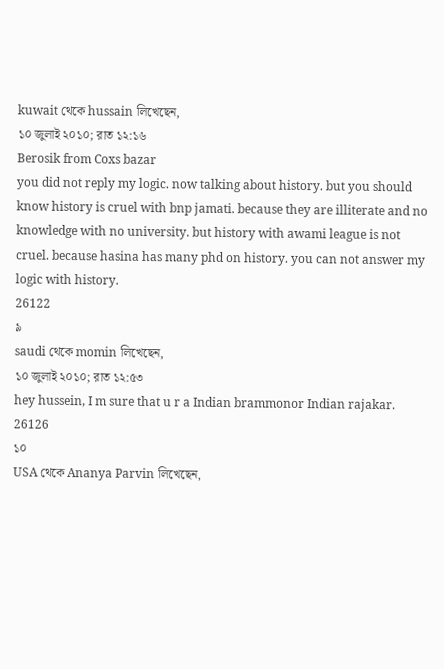kuwait থেকে hussain লিখেছেন,
১০ জুলাই ২০১০; রাত ১২:১৬
Berosik from Coxs bazar
you did not reply my logic. now talking about history. but you should know history is cruel with bnp jamati. because they are illiterate and no knowledge with no university. but history with awami league is not cruel. because hasina has many phd on history. you can not answer my logic with history.
26122
৯
saudi থেকে momin লিখেছেন,
১০ জুলাই ২০১০; রাত ১২:৫৩
hey hussein, I m sure that u r a Indian brammonor Indian rajakar.
26126
১০
USA থেকে Ananya Parvin লিখেছেন,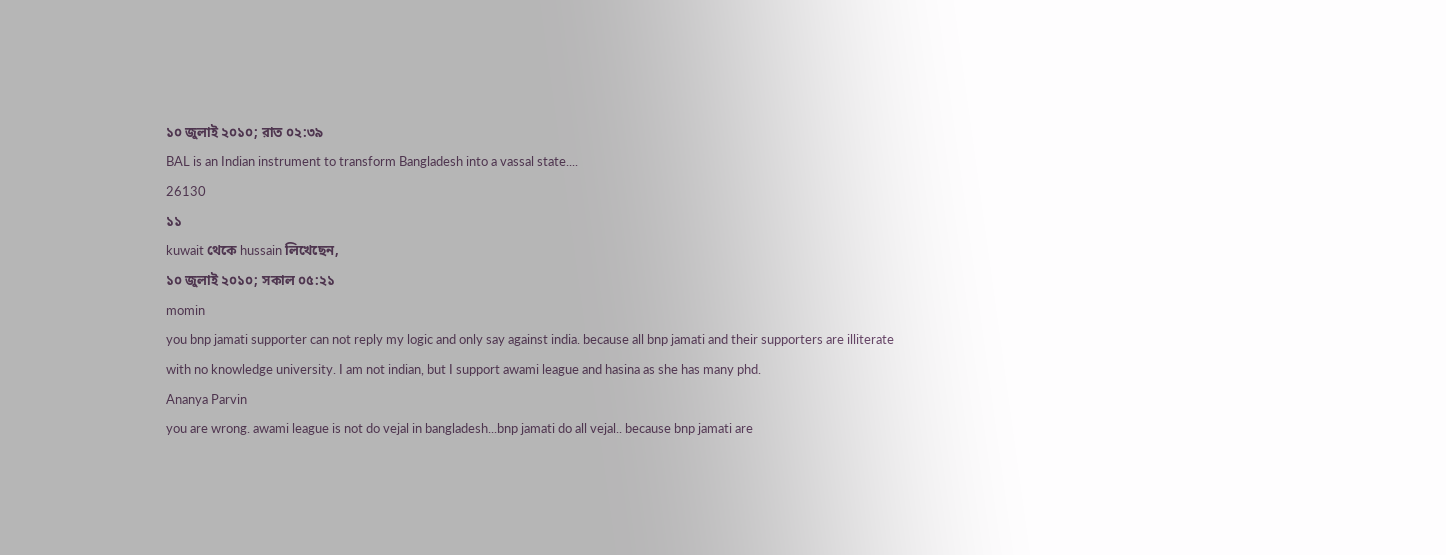১০ জুলাই ২০১০; রাত ০২:৩৯
BAL is an Indian instrument to transform Bangladesh into a vassal state....
26130
১১
kuwait থেকে hussain লিখেছেন,
১০ জুলাই ২০১০; সকাল ০৫:২১
momin
you bnp jamati supporter can not reply my logic and only say against india. because all bnp jamati and their supporters are illiterate with no knowledge university. I am not indian, but I support awami league and hasina as she has many phd.
Ananya Parvin
you are wrong. awami league is not do vejal in bangladesh...bnp jamati do all vejal.. because bnp jamati are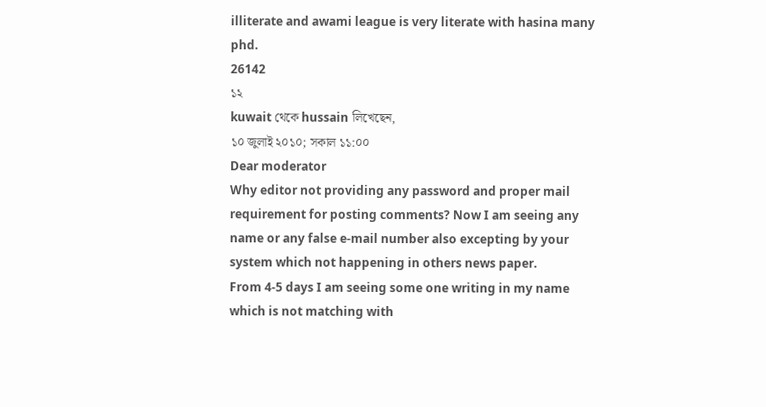illiterate and awami league is very literate with hasina many phd.
26142
১২
kuwait থেকে hussain লিখেছেন,
১০ জুলাই ২০১০; সকাল ১১:০০
Dear moderator
Why editor not providing any password and proper mail requirement for posting comments? Now I am seeing any name or any false e-mail number also excepting by your system which not happening in others news paper.
From 4-5 days I am seeing some one writing in my name which is not matching with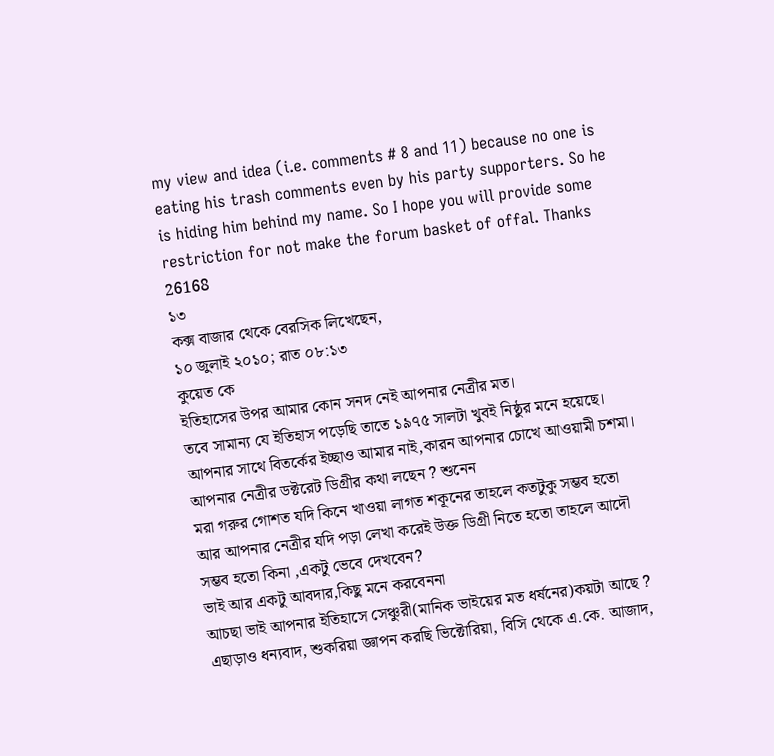my view and idea (i.e. comments # 8 and 11) because no one is eating his trash comments even by his party supporters. So he is hiding him behind my name. So I hope you will provide some restriction for not make the forum basket of offal. Thanks
26168
১৩
কক্স বাজার থেকে বেরসিক লিখেছেন,
১০ জুলাই ২০১০; রাত ০৮:১৩
কুয়েত কে
ইতিহাসের উপর আমার কোন সনদ নেই আপনার নেত্রীর মত।
তবে সামান্য যে ইতিহাস পড়েছি তাতে ১৯৭৫ সালটা খুবই নিষ্ঠুর মনে হয়েছে।
আপনার সাথে বিতর্কের ইচ্ছাও আমার নাই,কারন আপনার চোখে আওয়ামী চশমা।
আপনার নেত্রীর ডক্টরেট ডিগ্রীর কথা লছেন ? শুনেন
মরা গরুর গোশত যদি কিনে খাওয়া লাগত শকূনের তাহলে কতটুকু সম্ভব হতো আর আপনার নেত্রীর যদি পড়া লেখা করেই উক্ত ডিগ্রী নিতে হতো তাহলে আদৌ সম্ভব হতো কিনা ,একটু ভেবে দেখবেন?
ভাই আর একটু আবদার,কিছু মনে করবেননা
আচছা ভাই আপনার ইতিহাসে সেঞ্চুরী(মানিক ভাইয়ের মত ধর্ষনের)কয়টা আছে ?
এছাড়াও ধন্যবাদ, শুকরিয়া জ্ঞাপন করছি ভিক্টোরিয়া, বিসি থেকে এ.কে. আজাদ,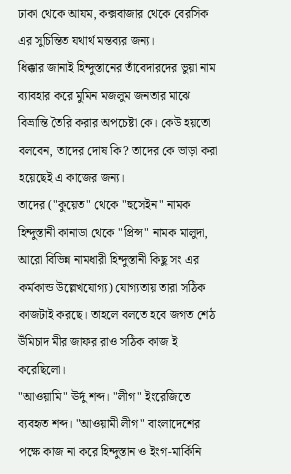ঢাকা থেকে আযম, কক্সবাজার থেকে বেরসিক এর সুচিন্তিত যথার্থ মন্তব্যর জন্য।
ধিক্কার জানাই হিন্দুস্তানের তাঁবেদারদের ভুয়া নাম ব্যাবহার করে মুমিন মজলুম জনতার মাঝে বিভ্রান্তি তৈরি করার অপচেষ্টা কে। কেউ হয়তো বলবেন, তাদের দোষ কি? তাদের কে ভাড়া করা হয়েছেই এ কাজের জন্য।
তাদের ("কুয়েত" থেকে "হুসেইন" নামক হিন্দুস্তানী কানাডা থেকে "প্রিন্স" নামক মালুদা, আরো বিভিন্ন নামধারী হিন্দুস্তানী কিছু সং এর কর্মকান্ড উল্লেখযোগ্য) যোগ্যতায় তারা সঠিক কাজটাই করছে। তাহলে বলতে হবে জগত শেঠ উঁমিচাদ মীর জাফর রাও সঠিক কাজ ই করেছিলো।
"আওয়ামি" ঊর্দু শব্দ। "লীগ" ইংরেজিতে ব্যবহৃত শব্দ। "আওয়ামী লীগ" বাংলাদেশের পক্ষে কাজ না করে হিন্দুস্তান ও ইংগ-মার্কিনি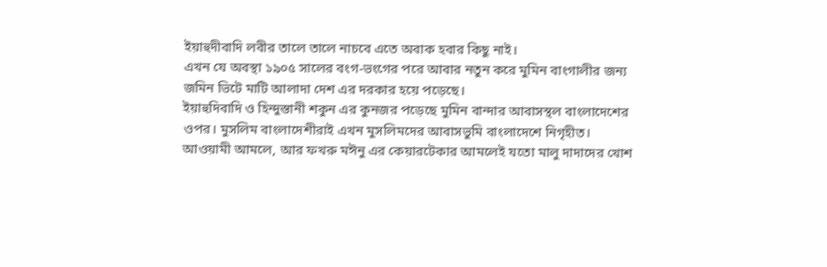ইয়াহুদীবাদি লবীর তালে তালে নাচবে এতে অবাক হবার কিছু নাই।
এখন যে অবস্থা ১৯০৫ সালের বংগ-ভংগের পরে আবার নতুন করে মুমিন বাংগালীর জন্য জমিন ভিটে মাটি আলাদা দেশ এর দরকার হয়ে পড়েছে।
ইয়াহুদিবাদি ও হিন্দুস্তানী শকুন এর কুনজর পড়েছে মুমিন বান্দার আবাসস্থল বাংলাদেশের ওপর। মুসলিম বাংলাদেশীরাই এখন মুসলিমদের আবাসভুমি বাংলাদেশে নিগৃহীত।
আওয়ামী আমলে, আর ফখরু মঈনু এর কেয়ারটেকার আমলেই যতো মালু দাদাদের খোশ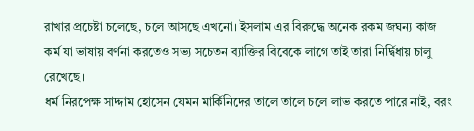রাখার প্রচেষ্টা চলেছে, চলে আসছে এখনো। ইসলাম এর বিরুদ্ধে অনেক রকম জঘন্য কাজ কর্ম যা ভাষায় বর্ণনা করতেও সভ্য সচেতন ব্যাক্তির বিবেকে লাগে তাই তারা নির্দ্বিধায় চালু রেখেছে।
ধর্ম নিরপেক্ষ সাদ্দাম হোসেন যেমন মার্কিনিদের তালে তালে চলে লাভ করতে পারে নাই, বরং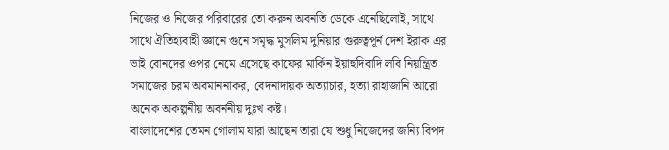নিজের ও নিজের পরিবারের তো করুন অবনতি ডেকে এনেছিলোই, সাথে সাথে ঐতিহ্যবাহী জ্ঞানে গুনে সমৃদ্ধ মুসলিম দুনিয়ার গুরুত্বপূর্ন দেশ ইরাক এর ভাই বোনদের ওপর নেমে এসেছে কাফের মার্কিন ইয়াহুদিবাদি লবি নিয়ন্ত্রিত সমাজের চরম অবমাননাকর, বেদনাদায়ক অত্যাচার, হত্যা রাহাজানি আরো অনেক অকল্পনীয় অবর্ননীয় দুঃখ কষ্ট।
বাংলাদেশের তেমন গোলাম যারা আছেন তারা যে শুধু নিজেদের জন্যি বিপদ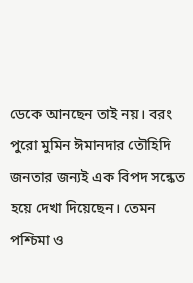ডেকে আনছেন তাই নয়। বরং পুরো মুমিন ঈমানদার তৌহিদি জনতার জন্যই এক বিপদ সন্কেত হয়ে দেখা দিয়েছেন। তেমন পশ্চিমা ও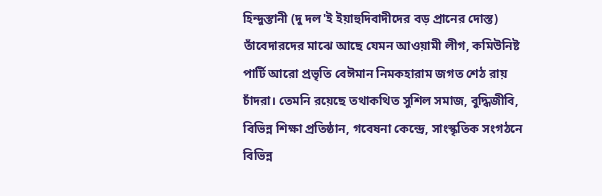হিন্দুস্তানী (দু দল'ই ইয়াহুদিবাদীদের বড় প্রানের দোস্ত) তাঁবেদারদের মাঝে আছে যেমন আওয়ামী লীগ, কমিউনিষ্ট পার্টি আরো প্রভৃতি বেঈমান নিমকহারাম জগত শেঠ রায় চাঁদরা। তেমনি রয়েছে তথাকথিত সুশিল সমাজ, বুদ্ধিজীবি, বিভিন্ন শিক্ষা প্রতিষ্ঠান, গবেষনা কেন্দ্রে, সাংস্কৃতিক সংগঠনে বিভিন্ন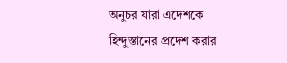অনুচর যারা এদেশকে হিন্দুস্তানের প্রদেশ করার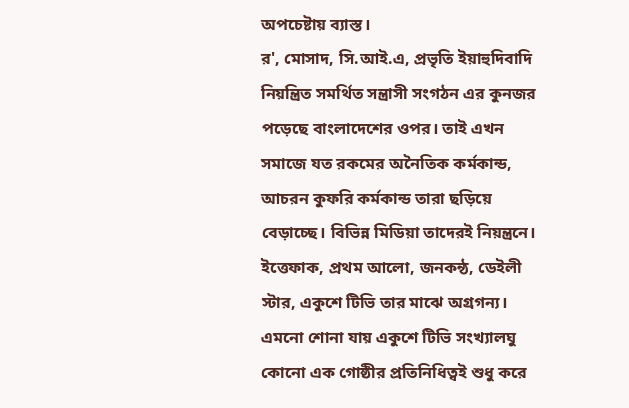অপচেষ্টায় ব্যাস্ত।
র', মোসাদ, সি.আই.এ, প্রভৃতি ইয়াহুদিবাদি নিয়ন্ত্রিত সমর্থিত সন্ত্রাসী সংগঠন এর কুনজর পড়েছে বাংলাদেশের ওপর। তাই এখন সমাজে যত রকমের অনৈতিক কর্মকান্ড, আচরন কুফরি কর্মকান্ড তারা ছড়িয়ে বেড়াচ্ছে। বিভিন্ন মিডিয়া তাদেরই নিয়ন্ত্রনে। ইত্তেফাক, প্রথম আলো, জনকন্ঠ, ডেইলী স্টার, একুশে টিভি তার মাঝে অগ্রগন্য।
এমনো শোনা যায় একুশে টিভি সংখ্যালঘু কোনো এক গোষ্ঠীর প্রতিনিধিত্বই শুধু করে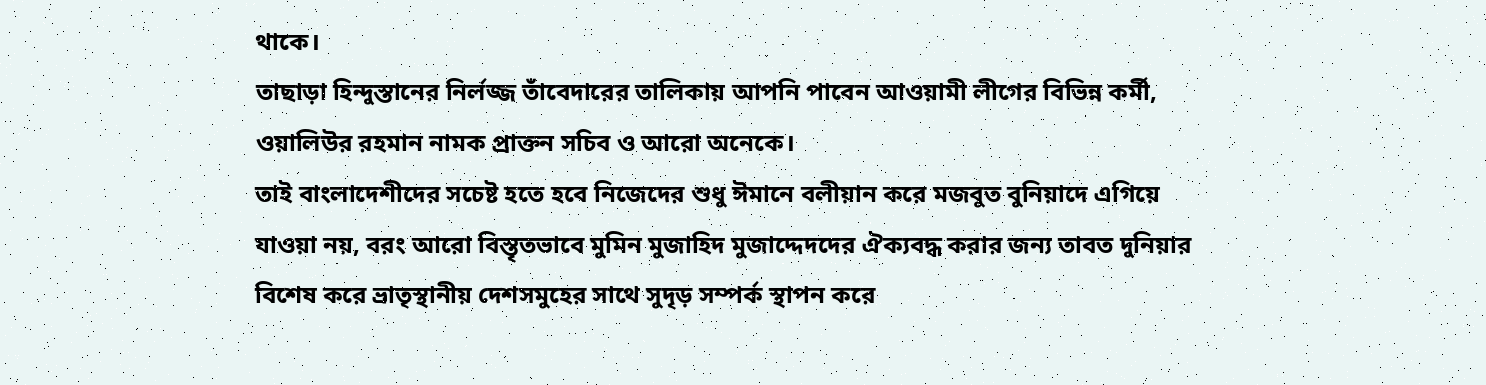থাকে।
তাছাড়া হিন্দুস্তানের নির্লজ্জ তাঁবেদারের তালিকায় আপনি পাবেন আওয়ামী লীগের বিভিন্ন কর্মী, ওয়ালিউর রহমান নামক প্রাক্তন সচিব ও আরো অনেকে।
তাই বাংলাদেশীদের সচেষ্ট হতে হবে নিজেদের শুধু ঈমানে বলীয়ান করে মজবুত বুনিয়াদে এগিয়ে যাওয়া নয়, বরং আরো বিস্তৃতভাবে মুমিন মুজাহিদ মুজাদ্দেদদের ঐক্যবদ্ধ করার জন্য তাবত দুনিয়ার বিশেষ করে ভ্রাতৃস্থানীয় দেশসমুহের সাথে সুদৃড় সম্পর্ক স্থাপন করে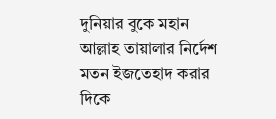দুনিয়ার বুকে মহান আল্লাহ তায়ালার নির্দেশ মতন ইজতেহাদ করার দিকে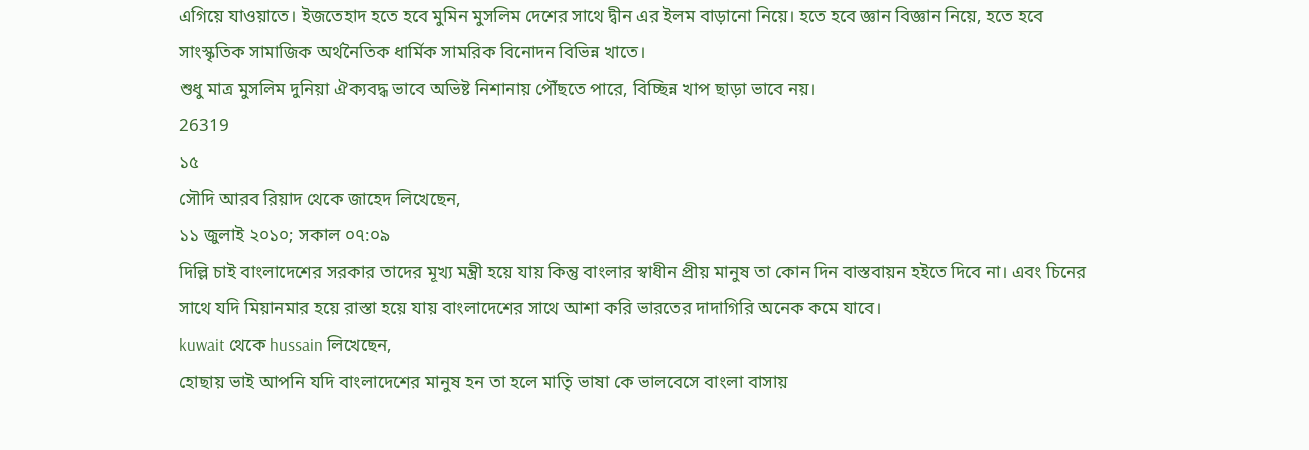এগিয়ে যাওয়াতে। ইজতেহাদ হতে হবে মুমিন মুসলিম দেশের সাথে দ্বীন এর ইলম বাড়ানো নিয়ে। হতে হবে জ্ঞান বিজ্ঞান নিয়ে, হতে হবে সাংস্কৃতিক সামাজিক অর্থনৈতিক ধার্মিক সামরিক বিনোদন বিভিন্ন খাতে।
শুধু মাত্র মুসলিম দুনিয়া ঐক্যবদ্ধ ভাবে অভিষ্ট নিশানায় পৌঁছতে পারে, বিচ্ছিন্ন খাপ ছাড়া ভাবে নয়।
26319
১৫
সৌদি আরব রিয়াদ থেকে জাহেদ লিখেছেন,
১১ জুলাই ২০১০; সকাল ০৭:০৯
দিল্লি চাই বাংলাদেশের সরকার তাদের মূখ্য মন্ত্রী হয়ে যায় কিন্তু বাংলার স্বাধীন প্রীয় মানুষ তা কোন দিন বাস্তবায়ন হইতে দিবে না। এবং চিনের সাথে যদি মিয়ানমার হয়ে রাস্তা হয়ে যায় বাংলাদেশের সাথে আশা করি ভারতের দাদাগিরি অনেক কমে যাবে।
kuwait থেকে hussain লিখেছেন,
হোছায় ভাই আপনি যদি বাংলাদেশের মানুষ হন তা হলে মাতিৃ ভাষা কে ভালবেসে বাংলা বাসায়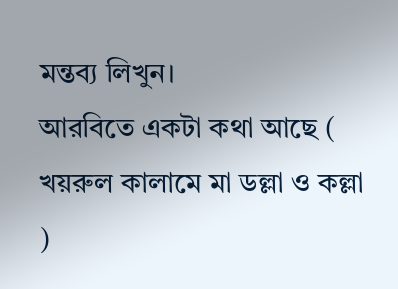মন্তব্য লিখুন।
আরবিতে একটা কথা আছে ( খয়রুল কালামে মা ডল্লা ও কল্লা )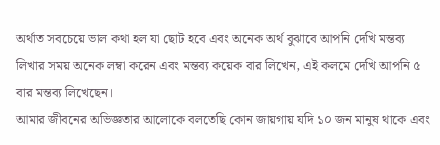অর্থাত সবচেয়ে ভাল কথা হল যা ছোট হবে এবং অনেক অর্থ বুঝাবে আপনি দেখি মন্তব্য লিখার সময় অনেক লম্বা করেন এবং মন্তব্য কয়েক বার লিখেন, এই কলমে দেখি আপনি ৫ বার মন্তব্য লিখেছেন।
আমার জীবনের অভিজ্ঞতার আলোকে বলতেছি কোন জায়গায় যদি ১০ জন মানুষ থাকে এবং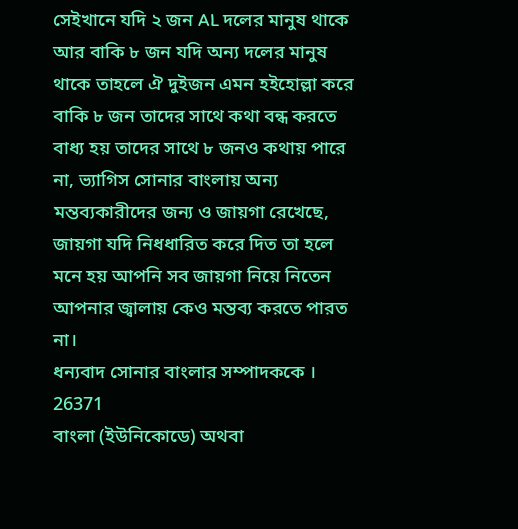সেইখানে যদি ২ জন AL দলের মানুষ থাকে আর বাকি ৮ জন যদি অন্য দলের মানুষ থাকে তাহলে ঐ দুইজন এমন হইহোল্লা করে বাকি ৮ জন তাদের সাথে কথা বন্ধ করতে বাধ্য হয় তাদের সাথে ৮ জনও কথায় পারে না, ভ্যাগিস সোনার বাংলায় অন্য মন্তব্যকারীদের জন্য ও জায়গা রেখেছে, জায়গা যদি নিধধারিত করে দিত তা হলে মনে হয় আপনি সব জায়গা নিয়ে নিতেন আপনার জ্বালায় কেও মন্তব্য করতে পারত না।
ধন্যবাদ সোনার বাংলার সম্পাদককে ।
26371
বাংলা (ইউনিকোডে) অথবা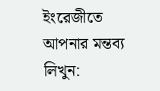ইংরেজীতে আপনার মন্তব্য লিখুন: